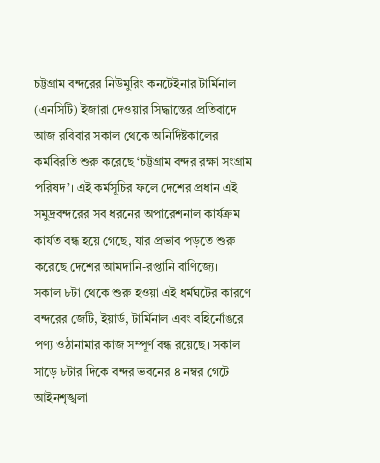চট্টগ্রাম বন্দরের নিউমুরিং কনটেইনার টার্মিনাল (এনসিটি) ইজারা দেওয়ার সিদ্ধান্তের প্রতিবাদে আজ রবিবার সকাল থেকে অনির্দিষ্টকালের কর্মবিরতি শুরু করেছে ‘চট্টগ্রাম বন্দর রক্ষা সংগ্রাম পরিষদ’। এই কর্মসূচির ফলে দেশের প্রধান এই সমুদ্রবন্দরের সব ধরনের অপারেশনাল কার্যক্রম কার্যত বন্ধ হয়ে গেছে, যার প্রভাব পড়তে শুরু করেছে দেশের আমদানি-রপ্তানি বাণিজ্যে।
সকাল ৮টা থেকে শুরু হওয়া এই ধর্মঘটের কারণে বন্দরের জেটি, ইয়ার্ড, টার্মিনাল এবং বহির্নোঙরে পণ্য ওঠানামার কাজ সম্পূর্ণ বন্ধ রয়েছে। সকাল সাড়ে ৮টার দিকে বন্দর ভবনের ৪ নম্বর গেটে আইনশৃঙ্খলা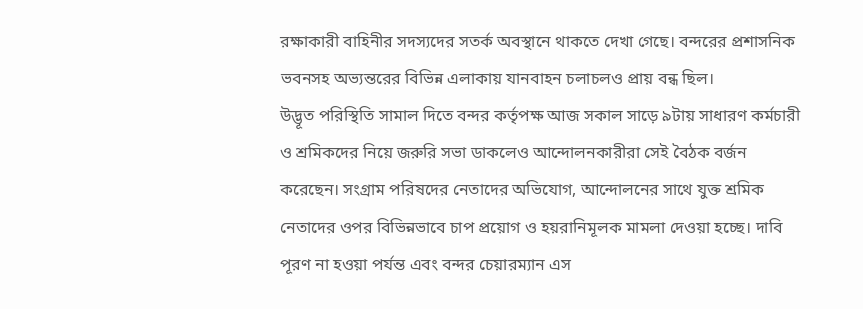রক্ষাকারী বাহিনীর সদস্যদের সতর্ক অবস্থানে থাকতে দেখা গেছে। বন্দরের প্রশাসনিক ভবনসহ অভ্যন্তরের বিভিন্ন এলাকায় যানবাহন চলাচলও প্রায় বন্ধ ছিল।
উদ্ভূত পরিস্থিতি সামাল দিতে বন্দর কর্তৃপক্ষ আজ সকাল সাড়ে ৯টায় সাধারণ কর্মচারী ও শ্রমিকদের নিয়ে জরুরি সভা ডাকলেও আন্দোলনকারীরা সেই বৈঠক বর্জন করেছেন। সংগ্রাম পরিষদের নেতাদের অভিযোগ, আন্দোলনের সাথে যুক্ত শ্রমিক নেতাদের ওপর বিভিন্নভাবে চাপ প্রয়োগ ও হয়রানিমূলক মামলা দেওয়া হচ্ছে। দাবি পূরণ না হওয়া পর্যন্ত এবং বন্দর চেয়ারম্যান এস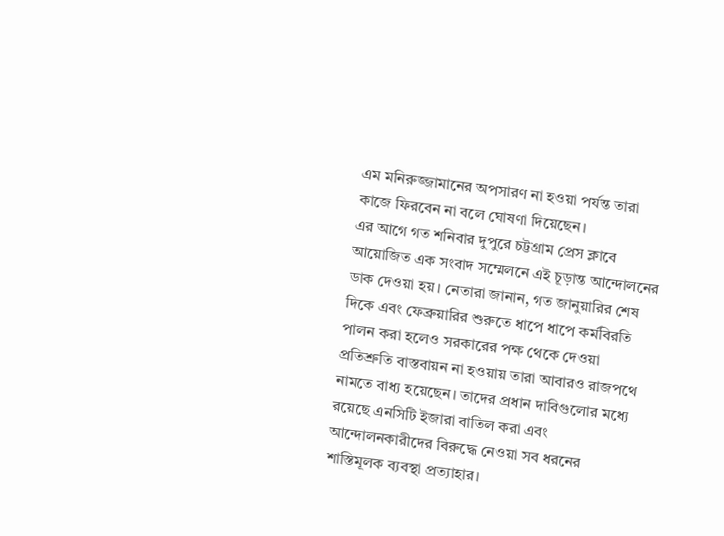এম মনিরুজ্জামানের অপসারণ না হওয়া পর্যন্ত তারা কাজে ফিরবেন না বলে ঘোষণা দিয়েছেন।
এর আগে গত শনিবার দুপুরে চট্টগ্রাম প্রেস ক্লাবে আয়োজিত এক সংবাদ সম্মেলনে এই চূড়ান্ত আন্দোলনের ডাক দেওয়া হয়। নেতারা জানান, গত জানুয়ারির শেষ দিকে এবং ফেব্রুয়ারির শুরুতে ধাপে ধাপে কর্মবিরতি পালন করা হলেও সরকারের পক্ষ থেকে দেওয়া প্রতিশ্রুতি বাস্তবায়ন না হওয়ায় তারা আবারও রাজপথে নামতে বাধ্য হয়েছেন। তাদের প্রধান দাবিগুলোর মধ্যে রয়েছে এনসিটি ইজারা বাতিল করা এবং আন্দোলনকারীদের বিরুদ্ধে নেওয়া সব ধরনের শাস্তিমূলক ব্যবস্থা প্রত্যাহার।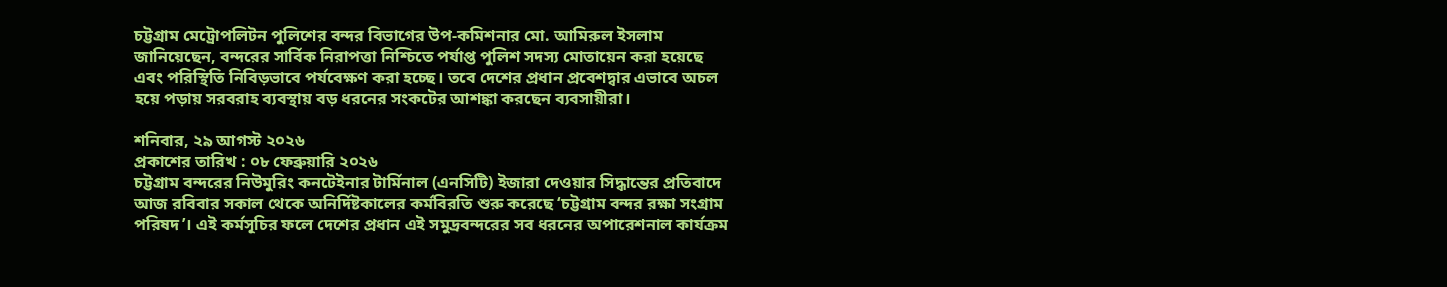চট্টগ্রাম মেট্রোপলিটন পুলিশের বন্দর বিভাগের উপ-কমিশনার মো. আমিরুল ইসলাম জানিয়েছেন, বন্দরের সার্বিক নিরাপত্তা নিশ্চিতে পর্যাপ্ত পুলিশ সদস্য মোতায়েন করা হয়েছে এবং পরিস্থিতি নিবিড়ভাবে পর্যবেক্ষণ করা হচ্ছে। তবে দেশের প্রধান প্রবেশদ্বার এভাবে অচল হয়ে পড়ায় সরবরাহ ব্যবস্থায় বড় ধরনের সংকটের আশঙ্কা করছেন ব্যবসায়ীরা।

শনিবার, ২৯ আগস্ট ২০২৬
প্রকাশের তারিখ : ০৮ ফেব্রুয়ারি ২০২৬
চট্টগ্রাম বন্দরের নিউমুরিং কনটেইনার টার্মিনাল (এনসিটি) ইজারা দেওয়ার সিদ্ধান্তের প্রতিবাদে আজ রবিবার সকাল থেকে অনির্দিষ্টকালের কর্মবিরতি শুরু করেছে ‘চট্টগ্রাম বন্দর রক্ষা সংগ্রাম পরিষদ’। এই কর্মসূচির ফলে দেশের প্রধান এই সমুদ্রবন্দরের সব ধরনের অপারেশনাল কার্যক্রম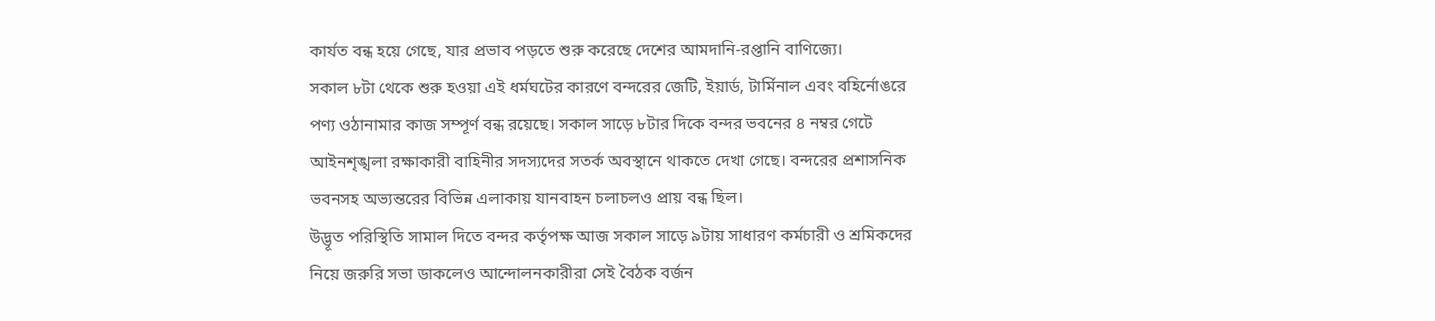কার্যত বন্ধ হয়ে গেছে, যার প্রভাব পড়তে শুরু করেছে দেশের আমদানি-রপ্তানি বাণিজ্যে।
সকাল ৮টা থেকে শুরু হওয়া এই ধর্মঘটের কারণে বন্দরের জেটি, ইয়ার্ড, টার্মিনাল এবং বহির্নোঙরে পণ্য ওঠানামার কাজ সম্পূর্ণ বন্ধ রয়েছে। সকাল সাড়ে ৮টার দিকে বন্দর ভবনের ৪ নম্বর গেটে আইনশৃঙ্খলা রক্ষাকারী বাহিনীর সদস্যদের সতর্ক অবস্থানে থাকতে দেখা গেছে। বন্দরের প্রশাসনিক ভবনসহ অভ্যন্তরের বিভিন্ন এলাকায় যানবাহন চলাচলও প্রায় বন্ধ ছিল।
উদ্ভূত পরিস্থিতি সামাল দিতে বন্দর কর্তৃপক্ষ আজ সকাল সাড়ে ৯টায় সাধারণ কর্মচারী ও শ্রমিকদের নিয়ে জরুরি সভা ডাকলেও আন্দোলনকারীরা সেই বৈঠক বর্জন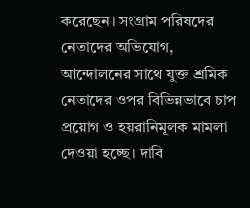করেছেন। সংগ্রাম পরিষদের নেতাদের অভিযোগ, আন্দোলনের সাথে যুক্ত শ্রমিক নেতাদের ওপর বিভিন্নভাবে চাপ প্রয়োগ ও হয়রানিমূলক মামলা দেওয়া হচ্ছে। দাবি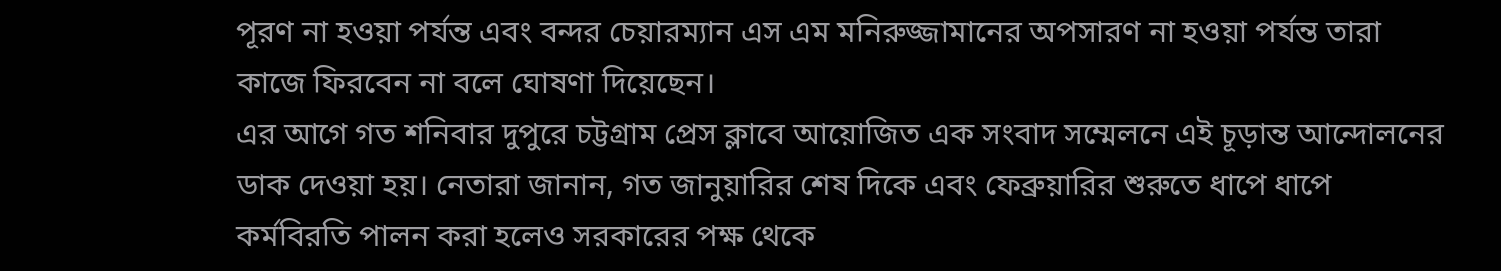পূরণ না হওয়া পর্যন্ত এবং বন্দর চেয়ারম্যান এস এম মনিরুজ্জামানের অপসারণ না হওয়া পর্যন্ত তারা কাজে ফিরবেন না বলে ঘোষণা দিয়েছেন।
এর আগে গত শনিবার দুপুরে চট্টগ্রাম প্রেস ক্লাবে আয়োজিত এক সংবাদ সম্মেলনে এই চূড়ান্ত আন্দোলনের ডাক দেওয়া হয়। নেতারা জানান, গত জানুয়ারির শেষ দিকে এবং ফেব্রুয়ারির শুরুতে ধাপে ধাপে কর্মবিরতি পালন করা হলেও সরকারের পক্ষ থেকে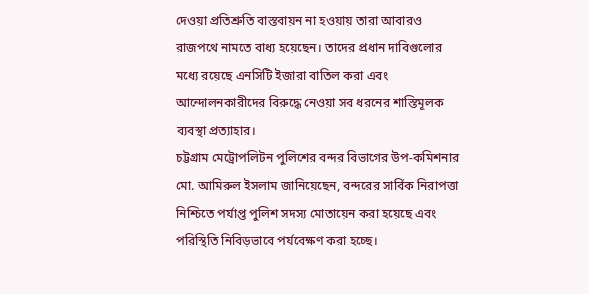দেওয়া প্রতিশ্রুতি বাস্তবায়ন না হওয়ায় তারা আবারও রাজপথে নামতে বাধ্য হয়েছেন। তাদের প্রধান দাবিগুলোর মধ্যে রয়েছে এনসিটি ইজারা বাতিল করা এবং আন্দোলনকারীদের বিরুদ্ধে নেওয়া সব ধরনের শাস্তিমূলক ব্যবস্থা প্রত্যাহার।
চট্টগ্রাম মেট্রোপলিটন পুলিশের বন্দর বিভাগের উপ-কমিশনার মো. আমিরুল ইসলাম জানিয়েছেন, বন্দরের সার্বিক নিরাপত্তা নিশ্চিতে পর্যাপ্ত পুলিশ সদস্য মোতায়েন করা হয়েছে এবং পরিস্থিতি নিবিড়ভাবে পর্যবেক্ষণ করা হচ্ছে।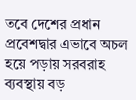তবে দেশের প্রধান প্রবেশদ্বার এভাবে অচল হয়ে পড়ায় সরবরাহ ব্যবস্থায় বড়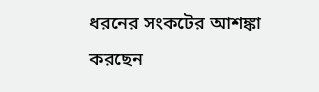ধরনের সংকটের আশঙ্কা করছেন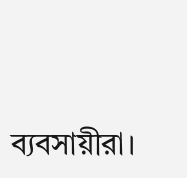ব্যবসায়ীরা।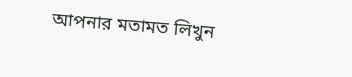আপনার মতামত লিখুন